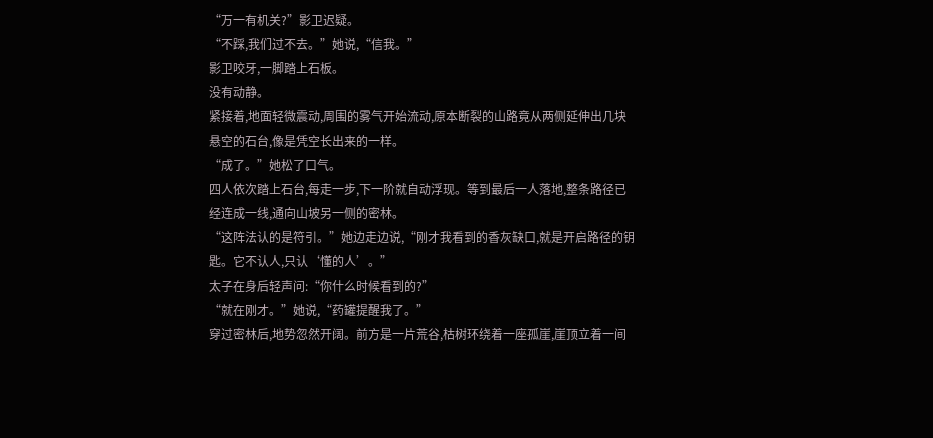“万一有机关?”影卫迟疑。
“不踩,我们过不去。”她说,“信我。”
影卫咬牙,一脚踏上石板。
没有动静。
紧接着,地面轻微震动,周围的雾气开始流动,原本断裂的山路竟从两侧延伸出几块悬空的石台,像是凭空长出来的一样。
“成了。”她松了口气。
四人依次踏上石台,每走一步,下一阶就自动浮现。等到最后一人落地,整条路径已经连成一线,通向山坡另一侧的密林。
“这阵法认的是符引。”她边走边说,“刚才我看到的香灰缺口,就是开启路径的钥匙。它不认人,只认‘懂的人’。”
太子在身后轻声问:“你什么时候看到的?”
“就在刚才。”她说,“药罐提醒我了。”
穿过密林后,地势忽然开阔。前方是一片荒谷,枯树环绕着一座孤崖,崖顶立着一间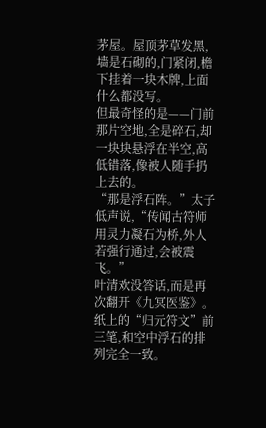茅屋。屋顶茅草发黑,墙是石砌的,门紧闭,檐下挂着一块木牌,上面什么都没写。
但最奇怪的是——门前那片空地,全是碎石,却一块块悬浮在半空,高低错落,像被人随手扔上去的。
“那是浮石阵。”太子低声说,“传闻古符师用灵力凝石为桥,外人若强行通过,会被震飞。”
叶清欢没答话,而是再次翻开《九冥医鉴》。
纸上的“归元符文”前三笔,和空中浮石的排列完全一致。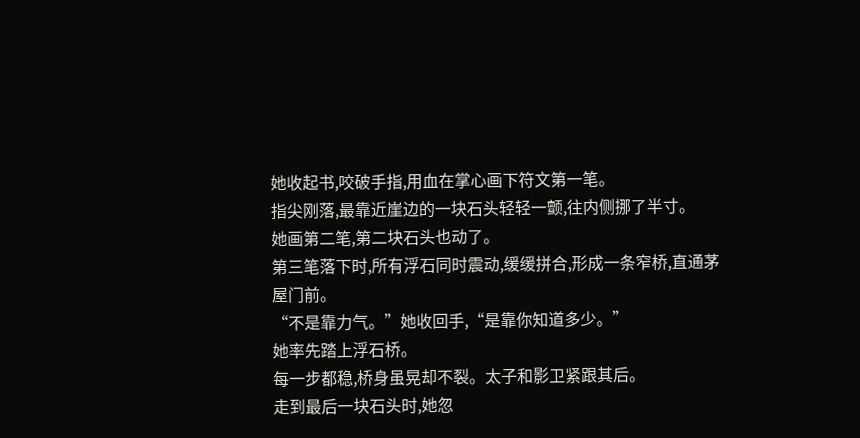她收起书,咬破手指,用血在掌心画下符文第一笔。
指尖刚落,最靠近崖边的一块石头轻轻一颤,往内侧挪了半寸。
她画第二笔,第二块石头也动了。
第三笔落下时,所有浮石同时震动,缓缓拼合,形成一条窄桥,直通茅屋门前。
“不是靠力气。”她收回手,“是靠你知道多少。”
她率先踏上浮石桥。
每一步都稳,桥身虽晃却不裂。太子和影卫紧跟其后。
走到最后一块石头时,她忽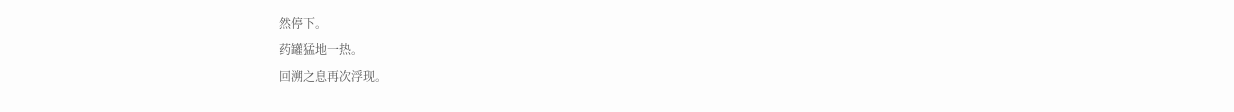然停下。
药罐猛地一热。
回溯之息再次浮现。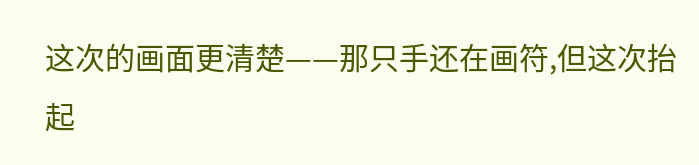这次的画面更清楚——那只手还在画符,但这次抬起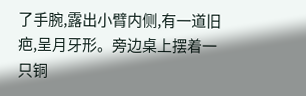了手腕,露出小臂内侧,有一道旧疤,呈月牙形。旁边桌上摆着一只铜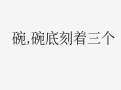碗,碗底刻着三个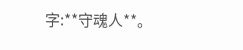字:**守魂人**。